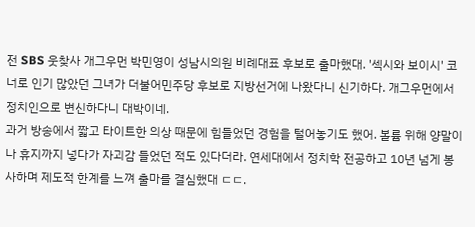전 SBS 웃찾사 개그우먼 박민영이 성남시의원 비례대표 후보로 출마했대. '섹시와 보이시' 코너로 인기 많았던 그녀가 더불어민주당 후보로 지방선거에 나왔다니 신기하다. 개그우먼에서 정치인으로 변신하다니 대박이네.
과거 방송에서 짧고 타이트한 의상 때문에 힘들었던 경험을 털어놓기도 했어. 볼륨 위해 양말이나 휴지까지 넣다가 자괴감 들었던 적도 있다더라. 연세대에서 정치학 전공하고 10년 넘게 봉사하며 제도적 한계를 느껴 출마를 결심했대 ㄷㄷ.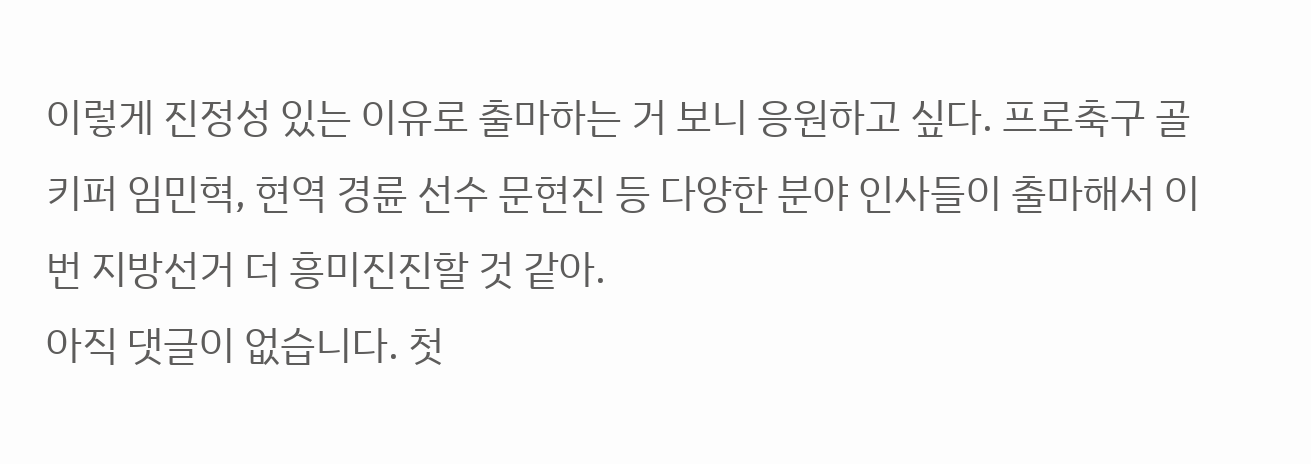이렇게 진정성 있는 이유로 출마하는 거 보니 응원하고 싶다. 프로축구 골키퍼 임민혁, 현역 경륜 선수 문현진 등 다양한 분야 인사들이 출마해서 이번 지방선거 더 흥미진진할 것 같아.
아직 댓글이 없습니다. 첫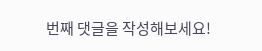번째 댓글을 작성해보세요!